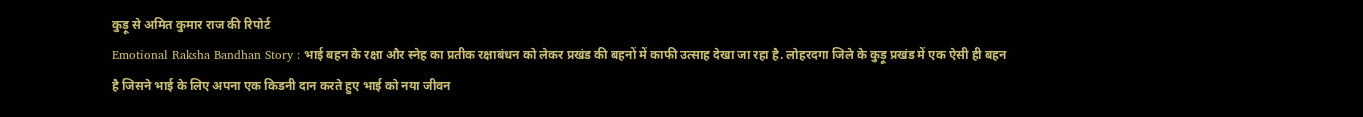कुड़ू से अमित कुमार राज की रिपोर्ट
Emotional Raksha Bandhan Story : भाई बहन के रक्षा और स्नेह का प्रतीक रक्षाबंधन को लेकर प्रखंड की बहनों में काफी उत्साह देखा जा रहा है. लोहरदगा जिले के कुड़ू प्रखंड में एक ऐसी ही बहन है जिसने भाई के लिए अपना एक किडनी दान करते हुए भाई को नया जीवन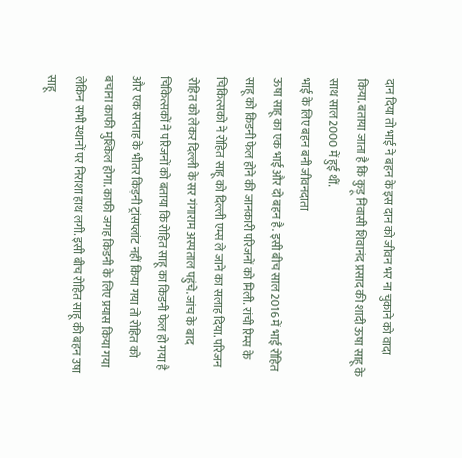दान दिया तो भाई ने बहन के इस दान को जीवन भर ना चुकाने को वादा किया. बताया जाता है कि कुड़ू निवासी शिवानंद प्रसाद की शादी ऊषा साहू के साथ साल 2000 में हुईं थीं.
भाई के लिए बहन बनी जीवनदाता
ऊषा साहू का एक भाई और दो बहन है. इसी बीच साल 2016 में भाई रोहित साहू को किडनी फेल होने की जानकारी परिजनों को मिली. रांची रिम्स के चिकित्सको ने रोहित साहू को दिल्ली एम्स ले जाने का सलाह दिया. परिजन रोहित को लेकर दिल्ली के सर गंगाराम अस्पताल पहुंचे. जांच के बाद चिकित्सकों ने परिजनों को बताया कि रोहित साहू का किडनी फेल हो गया है और एक सप्ताह के भीतर किड़नी ट्रांसप्लांट नहीं किया गया तो रोहित को बचाना काफी मुश्किल होगा. काफी जगह किडनी के लिए प्रयास किया गया लेकिन सभी स्थानों पर निराशा हाथ लगी. इसी बीच रोहित साहू की बहन उषा साहू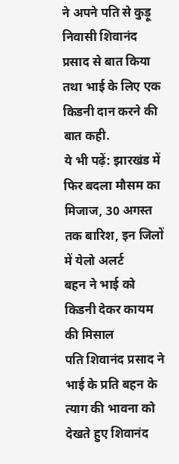ने अपने पति से कुड़ू निवासी शिवानंद प्रसाद से बात किया तथा भाई के लिए एक किडनी दान करने की बात कही.
ये भी पढ़ें: झारखंड में फिर बदला मौसम का मिजाज, 30 अगस्त तक बारिश, इन जिलों में येलो अलर्ट
बहन ने भाई को किडनी देकर कायम की मिसाल
पति शिवानंद प्रसाद ने भाई के प्रति बहन के त्याग की भावना को देखते हुए शिवानंद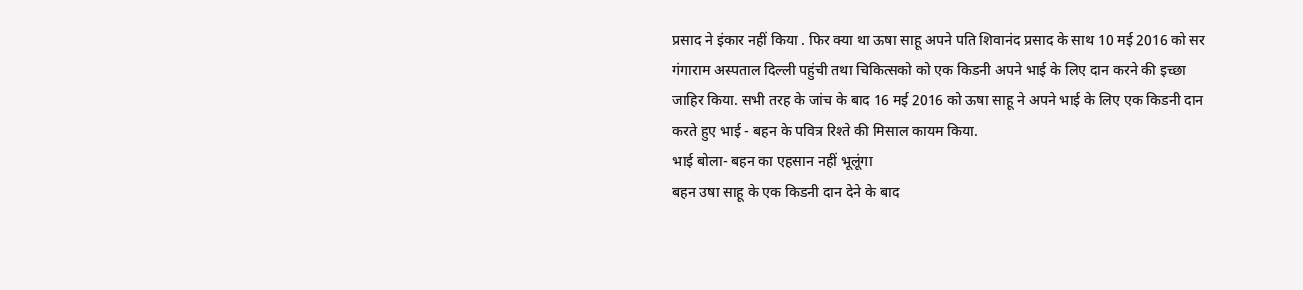प्रसाद ने इंकार नहीं किया . फिर क्या था ऊषा साहू अपने पति शिवानंद प्रसाद के साथ 10 मई 2016 को सर गंगाराम अस्पताल दिल्ली पहुंची तथा चिकित्सको को एक किडनी अपने भाई के लिए दान करने की इच्छा जाहिर किया. सभी तरह के जांच के बाद 16 मई 2016 को ऊषा साहू ने अपने भाई के लिए एक किडनी दान करते हुए भाई - बहन के पवित्र रिश्ते की मिसाल कायम किया.
भाई बोला- बहन का एहसान नहीं भूलूंगा
बहन उषा साहू के एक किडनी दान देने के बाद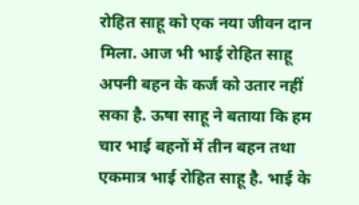रोहित साहू को एक नया जीवन दान मिला. आज भी भाई रोहित साहू अपनी बहन के कर्ज को उतार नहीं सका है. ऊषा साहू ने बताया कि हम चार भाई बहनों में तीन बहन तथा एकमात्र भाई रोहित साहू है. भाई के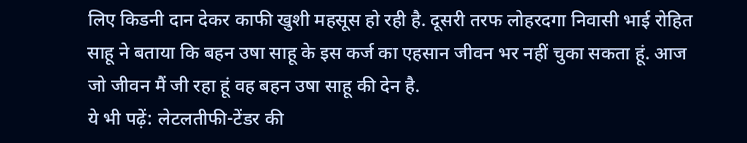लिए किडनी दान देकर काफी खुशी महसूस हो रही है. दूसरी तरफ लोहरदगा निवासी भाई रोहित साहू ने बताया कि बहन उषा साहू के इस कर्ज का एहसान जीवन भर नहीं चुका सकता हूं. आज जो जीवन मैं जी रहा हूं वह बहन उषा साहू की देन है.
ये भी पढ़ें: लेटलतीफी-टेंडर की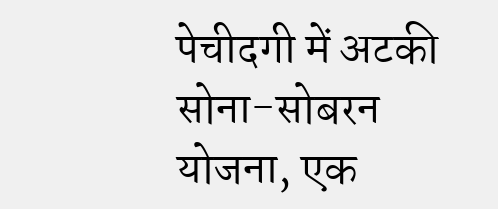पेचीदगी में अटकी सोना-सोबरन योजना, एक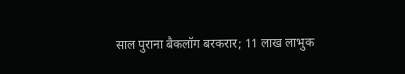साल पुराना बैकलॉग बरकरार; 11 लाख लाभुक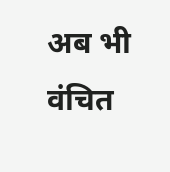अब भी वंचित